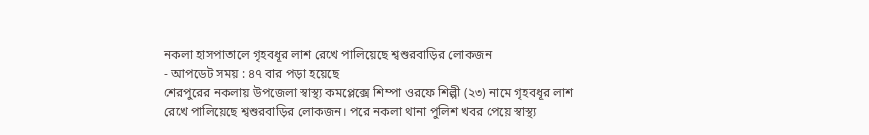নকলা হাসপাতালে গৃহবধূর লাশ রেখে পালিয়েছে শ্বশুরবাড়ির লোকজন
- আপডেট সময় : ৪৭ বার পড়া হয়েছে
শেরপুরের নকলায় উপজেলা স্বাস্থ্য কমপ্লেক্সে শিম্পা ওরফে শিল্পী (২৩) নামে গৃহবধূর লাশ রেখে পালিয়েছে শ্বশুরবাড়ির লোকজন। পরে নকলা থানা পুলিশ খবর পেয়ে স্বাস্থ্য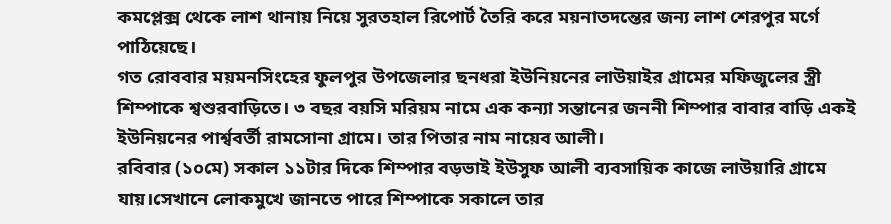কমপ্লেক্স থেকে লাশ থানায় নিয়ে সুরতহাল রিপোর্ট তৈরি করে ময়নাতদন্তের জন্য লাশ শেরপুর মর্গে পাঠিয়েছে।
গত রোববার ময়মনসিংহের ফুলপুর উপজেলার ছনধরা ইউনিয়নের লাউয়াইর গ্রামের মফিজুলের স্ত্রী শিম্পাকে শ্বশুরবাড়িতে। ৩ বছর বয়সি মরিয়ম নামে এক কন্যা সন্তানের জননী শিম্পার বাবার বাড়ি একই ইউনিয়নের পার্শ্ববর্তী রামসোনা গ্রামে। তার পিতার নাম নায়েব আলী।
রবিবার (১০মে) সকাল ১১টার দিকে শিম্পার বড়ভাই ইউসুফ আলী ব্যবসায়িক কাজে লাউয়ারি গ্রামে যায়।সেখানে লোকমুখে জানতে পারে শিম্পাকে সকালে তার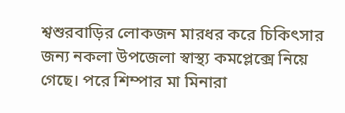শ্বশুরবাড়ির লোকজন মারধর করে চিকিৎসার জন্য নকলা উপজেলা স্বাস্থ্য কমপ্লেক্সে নিয়ে গেছে। পরে শিম্পার মা মিনারা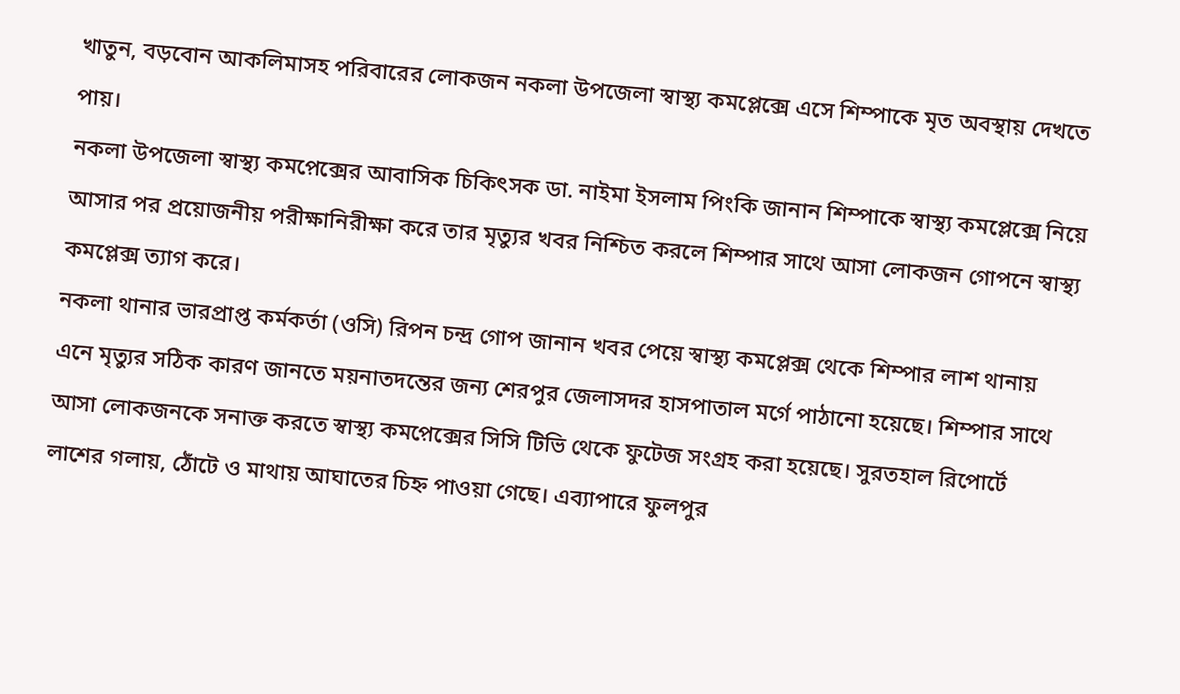খাতুন, বড়বোন আকলিমাসহ পরিবারের লোকজন নকলা উপজেলা স্বাস্থ্য কমপ্লেক্সে এসে শিম্পাকে মৃত অবস্থায় দেখতে পায়।
নকলা উপজেলা স্বাস্থ্য কমপ়েক্সের আবাসিক চিকিৎসক ডা. নাইমা ইসলাম পিংকি জানান শিম্পাকে স্বাস্থ্য কমপ্লেক্সে নিয়ে আসার পর প্রয়োজনীয় পরীক্ষানিরীক্ষা করে তার মৃত্যুর খবর নিশ্চিত করলে শিম্পার সাথে আসা লোকজন গোপনে স্বাস্থ্য কমপ্লেক্স ত্যাগ করে।
নকলা থানার ভারপ্রাপ্ত কর্মকর্তা (ওসি) রিপন চন্দ্র গোপ জানান খবর পেয়ে স্বাস্থ্য কমপ্লেক্স থেকে শিম্পার লাশ থানায় এনে মৃত্যুর সঠিক কারণ জানতে ময়নাতদন্তের জন্য শেরপুর জেলাসদর হাসপাতাল মর্গে পাঠানো হয়েছে। শিম্পার সাথে আসা লোকজনকে সনাক্ত করতে স্বাস্থ্য কমপ়েক্সের সিসি টিভি থেকে ফুটেজ সংগ্রহ করা হয়েছে। সুরতহাল রিপোর্টে লাশের গলায়, ঠোঁটে ও মাথায় আঘাতের চিহ্ন পাওয়া গেছে। এব্যাপারে ফুলপুর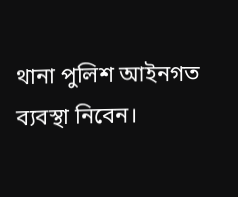থানা পুলিশ আইনগত ব্যবস্থা নিবেন।